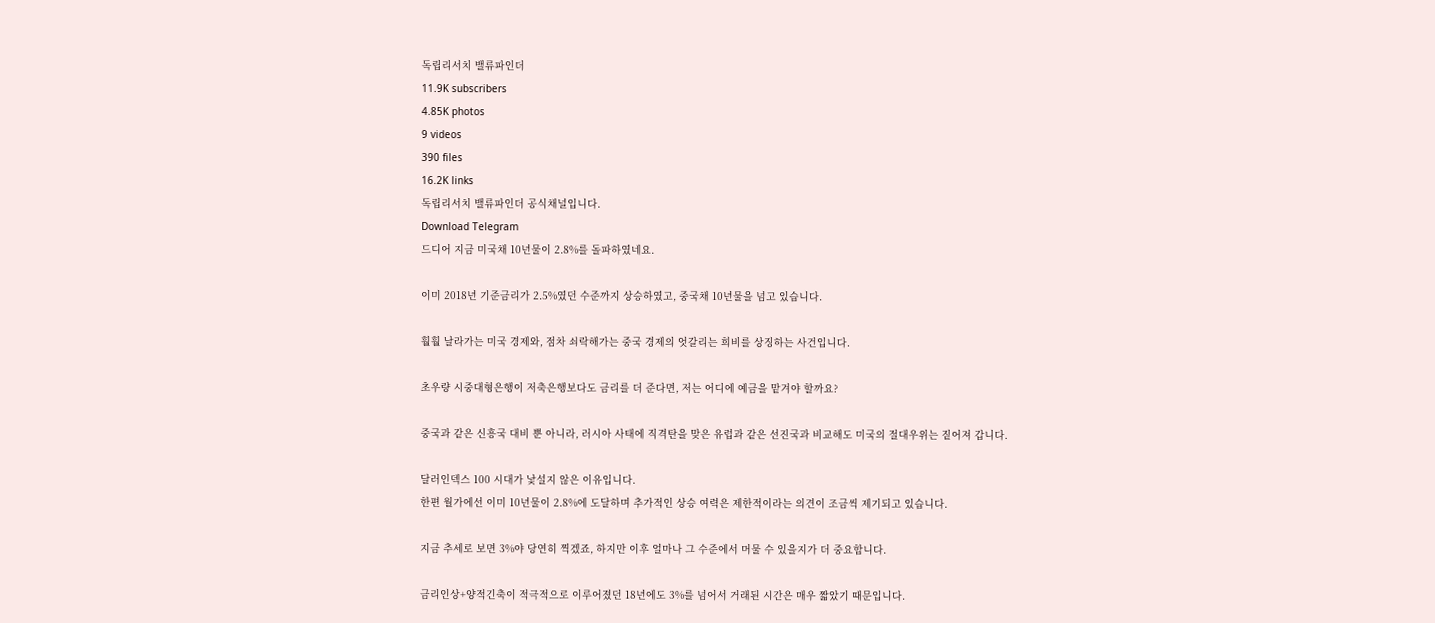독립리서치 밸류파인더
11.9K subscribers
4.85K photos
9 videos
390 files
16.2K links
독립리서치 밸류파인더 공식채널입니다.
Download Telegram
드디어 지금 미국채 10년물이 2.8%를 돌파하였네요.

이미 2018년 기준금리가 2.5%였던 수준까지 상승하였고, 중국채 10년물을 넘고 있습니다.

훨훨 날라가는 미국 경제와, 점차 쇠락해가는 중국 경제의 엇갈리는 희비를 상징하는 사건입니다.

초우량 시중대형은행이 저축은행보다도 금리를 더 준다면, 저는 어디에 예금을 맡겨야 할까요?

중국과 같은 신흥국 대비 뿐 아니라, 러시아 사태에 직격탄을 맞은 유럽과 같은 선진국과 비교해도 미국의 절대우위는 짙어져 갑니다.

달러인덱스 100 시대가 낯설지 않은 이유입니다.
한편 월가에선 이미 10년물이 2.8%에 도달하며 추가적인 상승 여력은 제한적이라는 의견이 조금씩 제기되고 있습니다.

지금 추세로 보면 3%야 당연히 찍겠죠, 하지만 이후 얼마나 그 수준에서 머물 수 있을지가 더 중요합니다.

금리인상+양적긴축이 적극적으로 이루어졌던 18년에도 3%를 넘어서 거래된 시간은 매우 짧았기 때문입니다.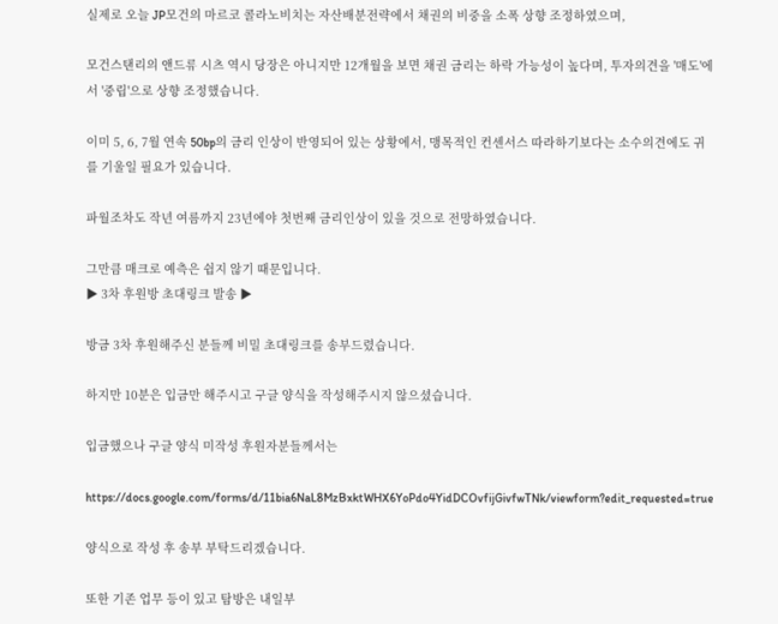실제로 오늘 JP모건의 마르코 콜라노비치는 자산배분전략에서 채권의 비중을 소폭 상향 조정하였으며,

모건스탠리의 앤드류 시츠 역시 당장은 아니지만 12개월을 보면 채권 금리는 하락 가능성이 높다며, 투자의견을 '매도'에서 '중립'으로 상향 조정했습니다.

이미 5, 6, 7월 연속 50bp의 금리 인상이 반영되어 있는 상황에서, 맹목적인 컨센서스 따라하기보다는 소수의견에도 귀를 기울일 필요가 있습니다.

파월조차도 작년 여름까지 23년에야 첫번째 금리인상이 있을 것으로 전망하였습니다.

그만큼 매크로 예측은 쉽지 않기 때문입니다.
▶ 3차 후원방 초대링크 발송 ▶

방금 3차 후원해주신 분들께 비밀 초대링크를 송부드렸습니다.

하지만 10분은 입금만 해주시고 구글 양식을 작성해주시지 않으셨습니다.

입금했으나 구글 양식 미작성 후원자분들께서는

https://docs.google.com/forms/d/11bia6NaL8MzBxktWHX6YoPdo4YidDCOvfijGivfwTNk/viewform?edit_requested=true

양식으로 작성 후 송부 부탁드리겠습니다.

또한 기존 업무 등이 있고 탐방은 내일부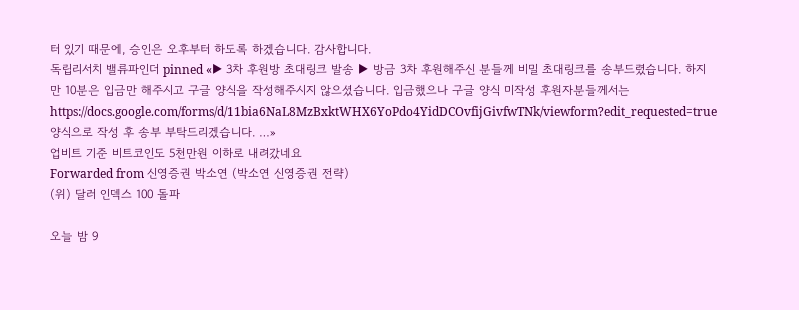터 있기 때문에, 승인은 오후부터 하도록 하겠습니다. 감사합니다.
독립리서치 밸류파인더 pinned «▶ 3차 후원방 초대링크 발송 ▶ 방금 3차 후원해주신 분들께 비밀 초대링크를 송부드렸습니다. 하지만 10분은 입금만 해주시고 구글 양식을 작성해주시지 않으셨습니다. 입금했으나 구글 양식 미작성 후원자분들께서는 https://docs.google.com/forms/d/11bia6NaL8MzBxktWHX6YoPdo4YidDCOvfijGivfwTNk/viewform?edit_requested=true 양식으로 작성 후 송부 부탁드리겠습니다. …»
업비트 기준 비트코인도 5천만원 이하로 내려갔네요
Forwarded from 신영증권 박소연 (박소연 신영증권 전략)
(위) 달러 인덱스 100 돌파

오늘 밤 9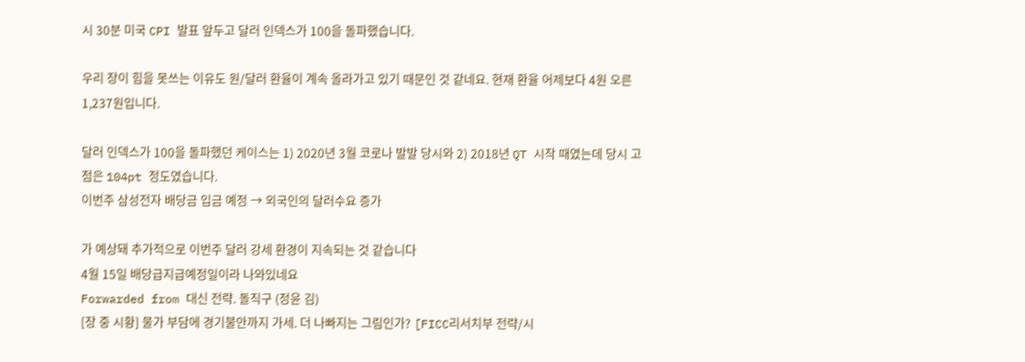시 30분 미국 CPI 발표 앞두고 달러 인덱스가 100을 돌파했습니다.

우리 장이 힘을 못쓰는 이유도 원/달러 환율이 계속 올라가고 있기 때문인 것 같네요. 현재 환율 어제보다 4원 오른 1,237원입니다.

달러 인덱스가 100을 돌파했던 케이스는 1) 2020년 3월 코로나 발발 당시와 2) 2018년 QT 시작 때였는데 당시 고점은 104pt 정도였습니다.
이번주 삼성전자 배당금 입금 예정 → 외국인의 달러수요 증가

가 예상돼 추가적으로 이번주 달러 강세 환경이 지속되는 것 같습니다
4월 15일 배당급지급예정일이라 나와있네요
Forwarded from 대신 전략. 돌직구 (정윤 김)
[장 중 시황] 물가 부담에 경기불안까지 가세. 더 나빠지는 그림인가? [FICC리서치부 전략/시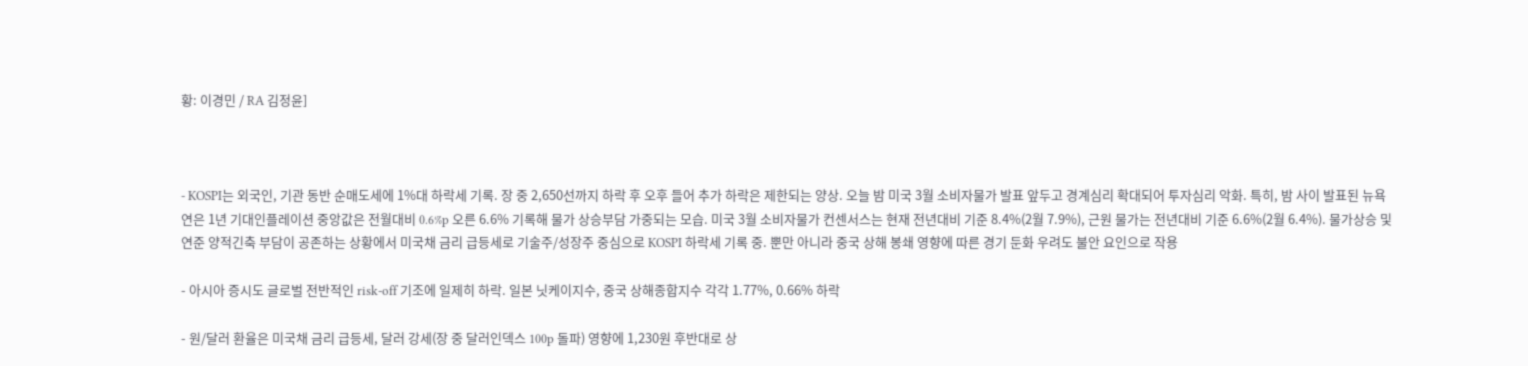황: 이경민 / RA 김정윤]



- KOSPI는 외국인, 기관 동반 순매도세에 1%대 하락세 기록. 장 중 2,650선까지 하락 후 오후 들어 추가 하락은 제한되는 양상. 오늘 밤 미국 3월 소비자물가 발표 앞두고 경계심리 확대되어 투자심리 악화. 특히, 밤 사이 발표된 뉴욕 연은 1년 기대인플레이션 중앙값은 전월대비 0.6%p 오른 6.6% 기록해 물가 상승부담 가중되는 모습. 미국 3월 소비자물가 컨센서스는 현재 전년대비 기준 8.4%(2월 7.9%), 근원 물가는 전년대비 기준 6.6%(2월 6.4%). 물가상승 및 연준 양적긴축 부담이 공존하는 상황에서 미국채 금리 급등세로 기술주/성장주 중심으로 KOSPI 하락세 기록 중. 뿐만 아니라 중국 상해 봉쇄 영향에 따른 경기 둔화 우려도 불안 요인으로 작용

- 아시아 증시도 글로벌 전반적인 risk-off 기조에 일제히 하락. 일본 닛케이지수, 중국 상해종합지수 각각 1.77%, 0.66% 하락

- 원/달러 환율은 미국채 금리 급등세, 달러 강세(장 중 달러인덱스 100p 돌파) 영향에 1,230원 후반대로 상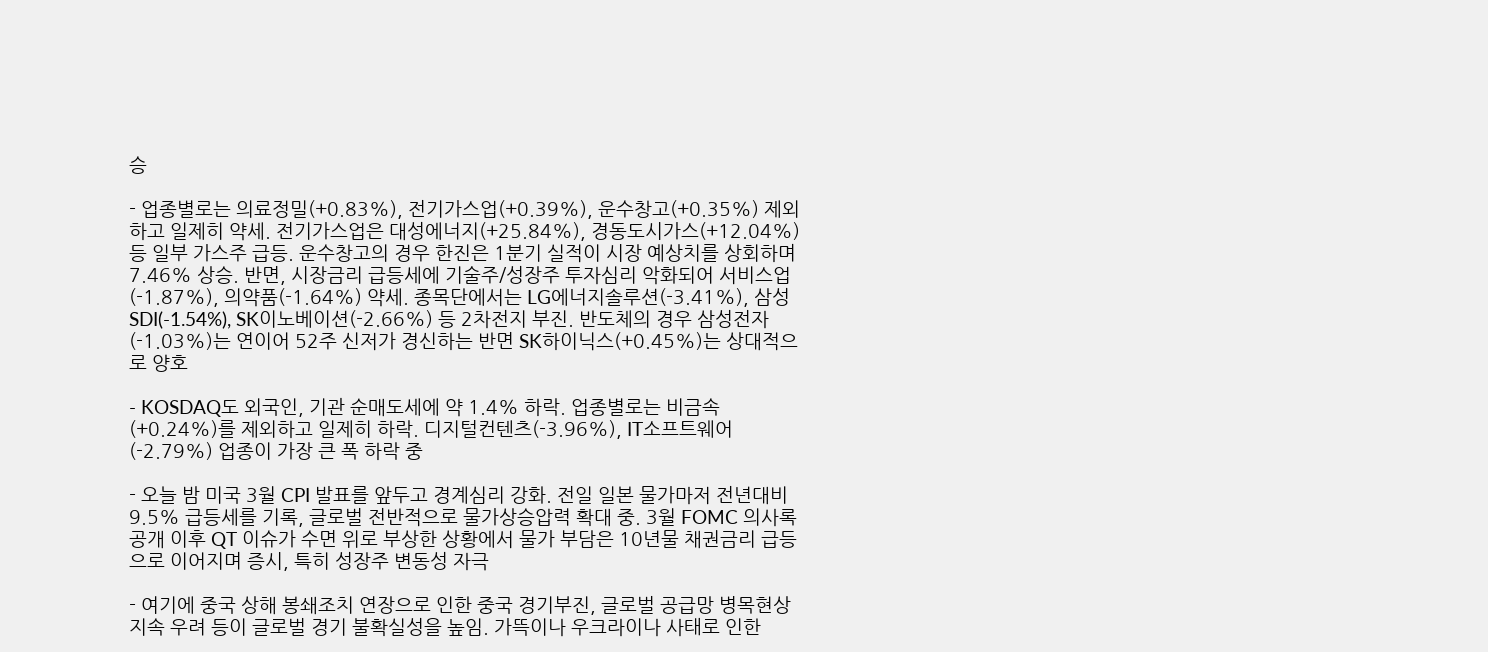승

- 업종별로는 의료정밀(+0.83%), 전기가스업(+0.39%), 운수창고(+0.35%) 제외하고 일제히 약세. 전기가스업은 대성에너지(+25.84%), 경동도시가스(+12.04%) 등 일부 가스주 급등. 운수창고의 경우 한진은 1분기 실적이 시장 예상치를 상회하며 7.46% 상승. 반면, 시장금리 급등세에 기술주/성장주 투자심리 악화되어 서비스업(-1.87%), 의약품(-1.64%) 약세. 종목단에서는 LG에너지솔루션(-3.41%), 삼성SDI(-1.54%), SK이노베이션(-2.66%) 등 2차전지 부진. 반도체의 경우 삼성전자(-1.03%)는 연이어 52주 신저가 경신하는 반면 SK하이닉스(+0.45%)는 상대적으로 양호

- KOSDAQ도 외국인, 기관 순매도세에 약 1.4% 하락. 업종별로는 비금속(+0.24%)를 제외하고 일제히 하락. 디지털컨텐츠(-3.96%), IT소프트웨어(-2.79%) 업종이 가장 큰 폭 하락 중

- 오늘 밤 미국 3월 CPI 발표를 앞두고 경계심리 강화. 전일 일본 물가마저 전년대비 9.5% 급등세를 기록, 글로벌 전반적으로 물가상승압력 확대 중. 3월 FOMC 의사록 공개 이후 QT 이슈가 수면 위로 부상한 상황에서 물가 부담은 10년물 채권금리 급등으로 이어지며 증시, 특히 성장주 변동성 자극

- 여기에 중국 상해 봉쇄조치 연장으로 인한 중국 경기부진, 글로벌 공급망 병목현상 지속 우려 등이 글로벌 경기 불확실성을 높임. 가뜩이나 우크라이나 사태로 인한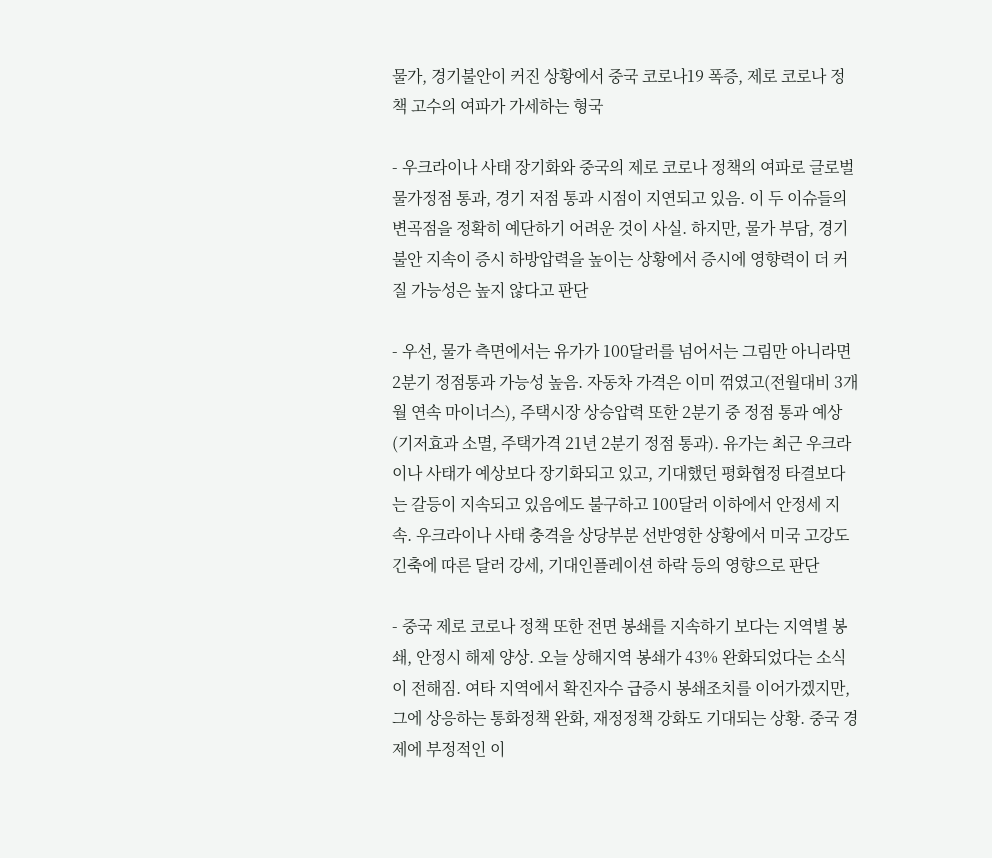물가, 경기불안이 커진 상황에서 중국 코로나19 폭증, 제로 코로나 정책 고수의 여파가 가세하는 형국

- 우크라이나 사태 장기화와 중국의 제로 코로나 정책의 여파로 글로벌 물가정점 통과, 경기 저점 통과 시점이 지연되고 있음. 이 두 이슈들의 변곡점을 정확히 예단하기 어려운 것이 사실. 하지만, 물가 부담, 경기불안 지속이 증시 하방압력을 높이는 상황에서 증시에 영향력이 더 커질 가능성은 높지 않다고 판단

- 우선, 물가 측면에서는 유가가 100달러를 넘어서는 그림만 아니라면 2분기 정점통과 가능성 높음. 자동차 가격은 이미 꺾였고(전월대비 3개월 연속 마이너스), 주택시장 상승압력 또한 2분기 중 정점 통과 예상(기저효과 소멸, 주택가격 21년 2분기 정점 통과). 유가는 최근 우크라이나 사태가 예상보다 장기화되고 있고, 기대했던 평화협정 타결보다는 갈등이 지속되고 있음에도 불구하고 100달러 이하에서 안정세 지속. 우크라이나 사태 충격을 상당부분 선반영한 상황에서 미국 고강도 긴축에 따른 달러 강세, 기대인플레이션 하락 등의 영향으로 판단

- 중국 제로 코로나 정책 또한 전면 봉쇄를 지속하기 보다는 지역별 봉쇄, 안정시 해제 양상. 오늘 상해지역 봉쇄가 43% 완화되었다는 소식이 전해짐. 여타 지역에서 확진자수 급증시 봉쇄조치를 이어가겠지만, 그에 상응하는 통화정책 완화, 재정정책 강화도 기대되는 상황. 중국 경제에 부정적인 이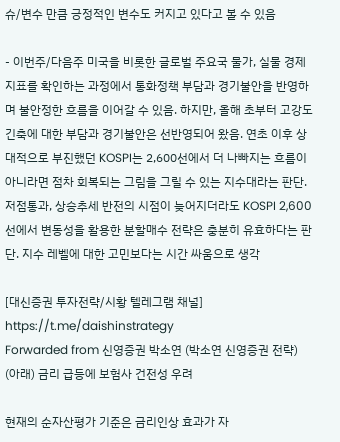슈/변수 만큼 긍정적인 변수도 커지고 있다고 볼 수 있음

- 이번주/다음주 미국을 비롯한 글로벌 주요국 물가, 실물 경제지표를 확인하는 과정에서 통화정책 부담과 경기불안을 반영하며 불안정한 흐름을 이어갈 수 있음. 하지만, 올해 초부터 고강도 긴축에 대한 부담과 경기불안은 선반영되어 왔음. 연초 이후 상대적으로 부진했던 KOSPI는 2,600선에서 더 나빠지는 흐름이 아니라면 점차 회복되는 그림을 그릴 수 있는 지수대라는 판단. 저점통과, 상승추세 반전의 시점이 늦어지더라도 KOSPI 2,600선에서 변동성을 활용한 분할매수 전략은 충분히 유효하다는 판단. 지수 레벨에 대한 고민보다는 시간 싸움으로 생각

[대신증권 투자전략/시황 텔레그램 채널]
https://t.me/daishinstrategy
Forwarded from 신영증권 박소연 (박소연 신영증권 전략)
(아래) 금리 급등에 보험사 건전성 우려

현재의 순자산평가 기준은 금리인상 효과가 자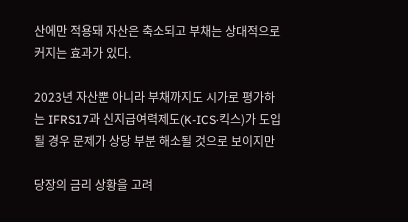산에만 적용돼 자산은 축소되고 부채는 상대적으로 커지는 효과가 있다.

2023년 자산뿐 아니라 부채까지도 시가로 평가하는 IFRS17과 신지급여력제도(K-ICS·킥스)가 도입될 경우 문제가 상당 부분 해소될 것으로 보이지만

당장의 금리 상황을 고려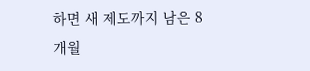하면 새 제도까지 남은 8개월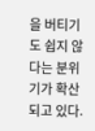을 버티기도 쉽지 않다는 분위기가 확산되고 있다.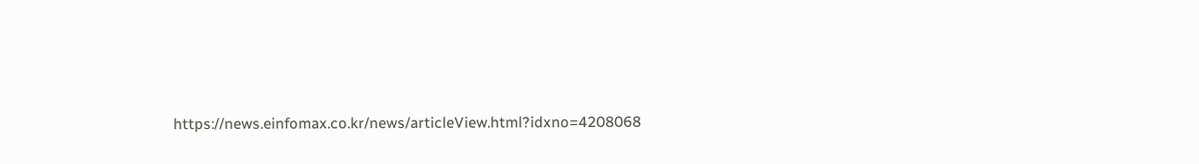https://news.einfomax.co.kr/news/articleView.html?idxno=4208068